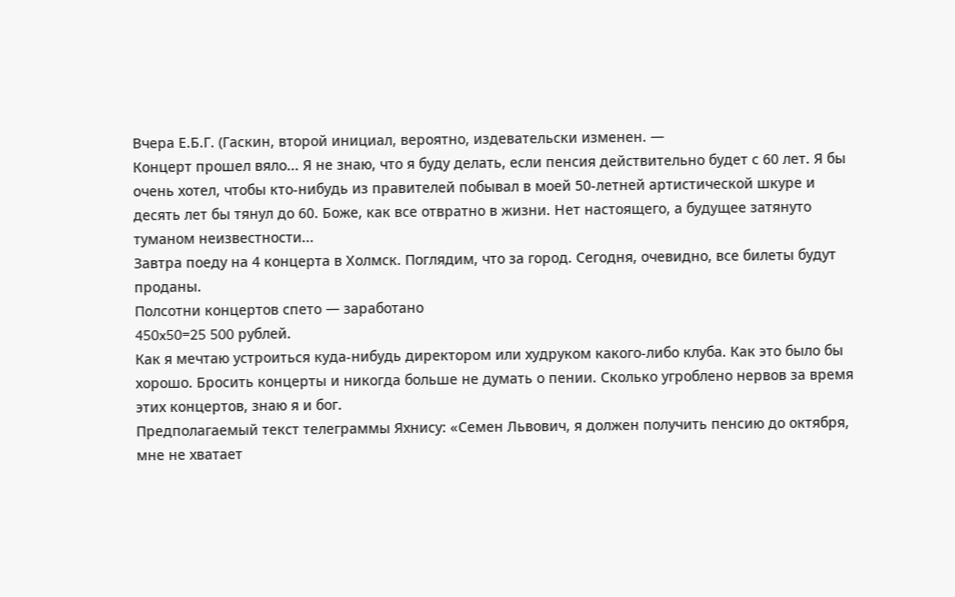Вчера Е.Б.Г. (Гаскин, второй инициал, вероятно, издевательски изменен. —
Концерт прошел вяло... Я не знаю, что я буду делать, если пенсия действительно будет с 60 лет. Я бы очень хотел, чтобы кто-нибудь из правителей побывал в моей 50-летней артистической шкуре и десять лет бы тянул до 60. Боже, как все отвратно в жизни. Нет настоящего, а будущее затянуто туманом неизвестности...
Завтра поеду на 4 концерта в Холмск. Поглядим, что за город. Сегодня, очевидно, все билеты будут проданы.
Полсотни концертов спето — заработано
450x50=25 500 рублей.
Как я мечтаю устроиться куда-нибудь директором или худруком какого-либо клуба. Как это было бы хорошо. Бросить концерты и никогда больше не думать о пении. Сколько угроблено нервов за время этих концертов, знаю я и бог.
Предполагаемый текст телеграммы Яхнису: «Семен Львович, я должен получить пенсию до октября, мне не хватает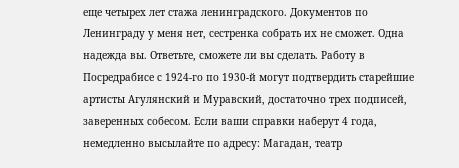еще четырех лет стажа ленинградского. Документов по Ленинграду у меня нет, сестренка собрать их не сможет. Одна надежда вы. Ответьте, сможете ли вы сделать. Работу в Посредрабисе с 1924-го по 1930-й могут подтвердить старейшие артисты Агулянский и Муравский, достаточно трех подписей, заверенных собесом. Если ваши справки наберут 4 года, немедленно высылайте по адресу: Магадан, театр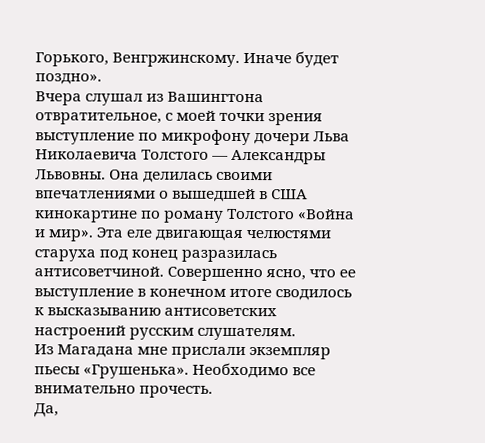Горького, Венгржинскому. Иначе будет поздно».
Вчера слушал из Вашингтона отвратительное, с моей точки зрения выступление по микрофону дочери Льва Николаевича Толстого — Александры Львовны. Она делилась своими впечатлениями о вышедшей в США кинокартине по роману Толстого «Война и мир». Эта еле двигающая челюстями старуха под конец разразилась антисоветчиной. Совершенно ясно, что ее выступление в конечном итоге сводилось к высказыванию антисоветских настроений русским слушателям.
Из Магадана мне прислали экземпляр пьесы «Грушенька». Необходимо все внимательно прочесть.
Да,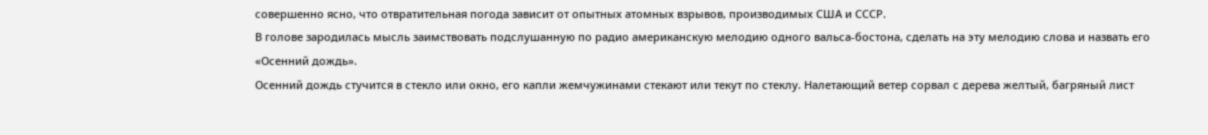совершенно ясно, что отвратительная погода зависит от опытных атомных взрывов, производимых США и СССР.
В голове зародилась мысль заимствовать подслушанную по радио американскую мелодию одного вальса-бостона, сделать на эту мелодию слова и назвать его «Осенний дождь».
Осенний дождь стучится в стекло или окно, его капли жемчужинами стекают или текут по стеклу. Налетающий ветер сорвал с дерева желтый, багряный лист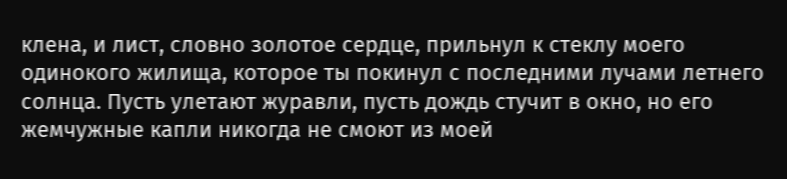клена, и лист, словно золотое сердце, прильнул к стеклу моего одинокого жилища, которое ты покинул с последними лучами летнего солнца. Пусть улетают журавли, пусть дождь стучит в окно, но его жемчужные капли никогда не смоют из моей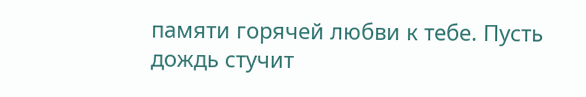памяти горячей любви к тебе. Пусть дождь стучит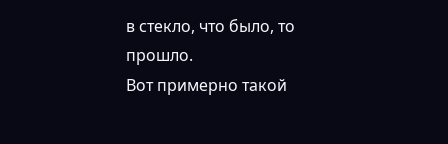в стекло, что было, то прошло.
Вот примерно такой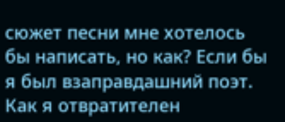сюжет песни мне хотелось бы написать, но как? Если бы я был взаправдашний поэт.
Как я отвратителен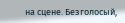на сцене. Безголосый,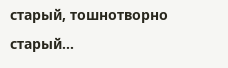старый, тошнотворно старый...